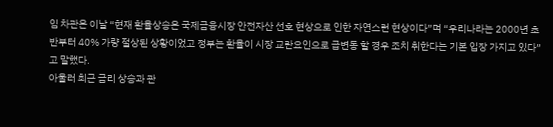임 차관은 이날 “현재 환율상승은 국제금융시장 안전자산 선호 현상으로 인한 자연스런 현상이다”며 “우리나라는 2000년 초반부터 40% 가량 절상된 상황이었고 정부는 환율이 시장 교란요인으로 급변동 할 경우 조치 취한다는 기본 입장 가지고 있다”고 말했다.
아울러 최근 금리 상승과 관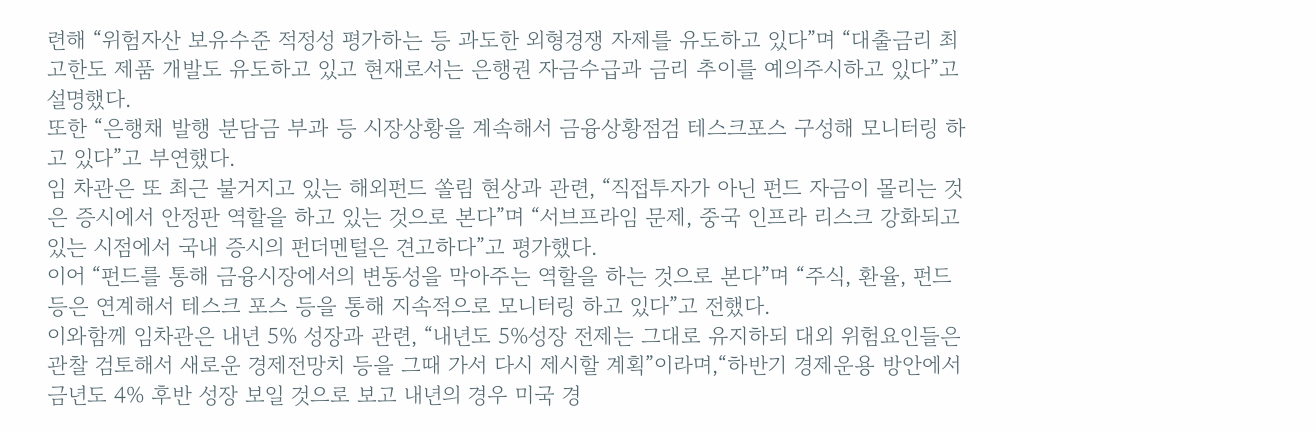련해 “위험자산 보유수준 적정성 평가하는 등 과도한 외형경쟁 자제를 유도하고 있다”며 “대출금리 최고한도 제품 개발도 유도하고 있고 현재로서는 은행권 자금수급과 금리 추이를 예의주시하고 있다”고 설명했다.
또한 “은행채 발행 분담금 부과 등 시장상황을 계속해서 금융상황점검 테스크포스 구성해 모니터링 하고 있다”고 부연했다.
임 차관은 또 최근 불거지고 있는 해외펀드 쏠림 현상과 관련, “직접투자가 아닌 펀드 자금이 몰리는 것은 증시에서 안정판 역할을 하고 있는 것으로 본다”며 “서브프라임 문제, 중국 인프라 리스크 강화되고 있는 시점에서 국내 증시의 펀더멘털은 견고하다”고 평가했다.
이어 “펀드를 통해 금융시장에서의 변동성을 막아주는 역할을 하는 것으로 본다”며 “주식, 환율, 펀드 등은 연계해서 테스크 포스 등을 통해 지속적으로 모니터링 하고 있다”고 전했다.
이와함께 임차관은 내년 5% 성장과 관련, “내년도 5%성장 전제는 그대로 유지하되 대외 위험요인들은 관찰 검토해서 새로운 경제전망치 등을 그때 가서 다시 제시할 계획”이라며,“하반기 경제운용 방안에서 금년도 4% 후반 성장 보일 것으로 보고 내년의 경우 미국 경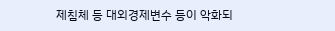제침체 등 대외경제변수 등이 악화되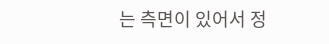는 측면이 있어서 정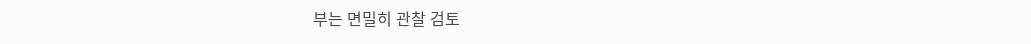부는 면밀히 관찰 검토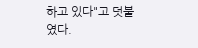하고 있다"고 덧붙였다.